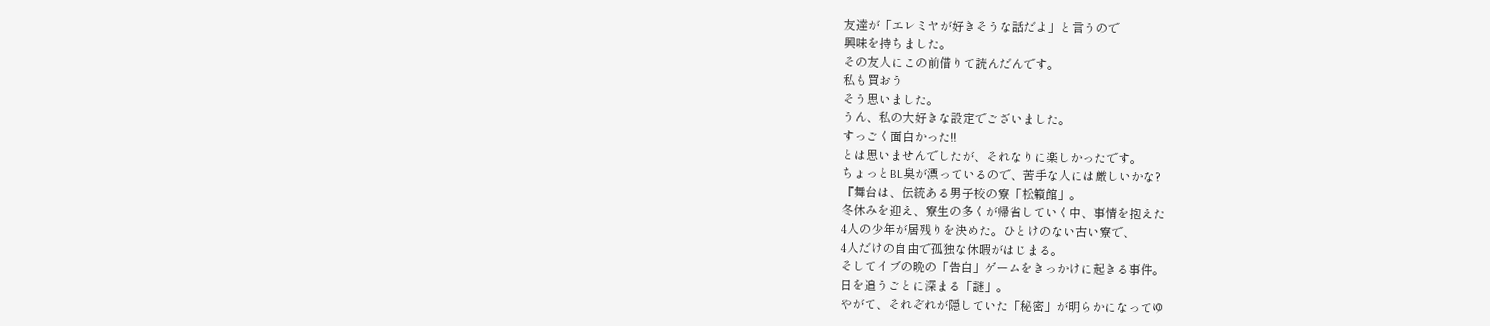友達が「エレミヤが好きそうな話だよ」と言うので
興味を持ちました。
その友人にこの前借りて読んだんです。
私も買おう
そう思いました。
うん、私の大好きな設定でございました。
すっごく面白かった!!
とは思いませんでしたが、それなりに楽しかったです。
ちょっとBL臭が漂っているので、苦手な人には厳しいかな?
『舞台は、伝統ある男子校の寮「松籟館」。
冬休みを迎え、寮生の多くが帰省していく中、事情を抱えた
4人の少年が居残りを決めた。ひとけのない古い寮で、
4人だけの自由で孤独な休暇がはじまる。
そしてイブの晩の「告白」ゲームをきっかけに起きる事件。
日を追うごとに深まる「謎」。
やがて、それぞれが隠していた「秘密」が明らかになってゆ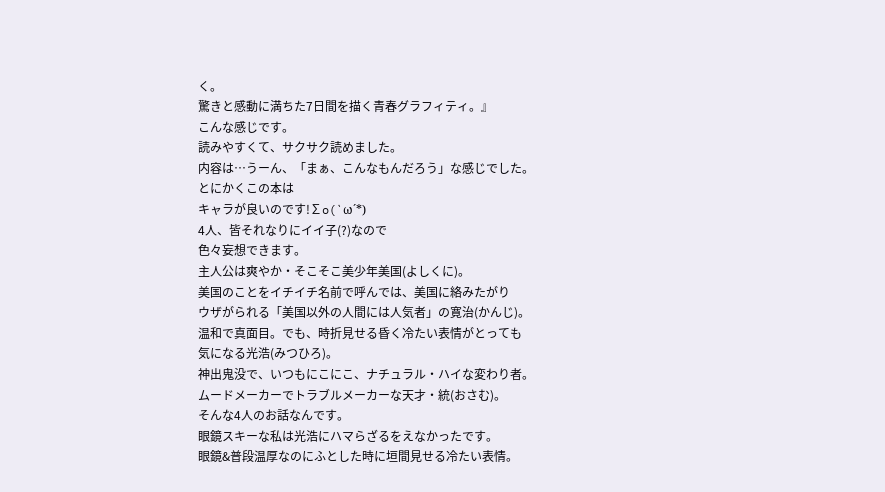く。
驚きと感動に満ちた7日間を描く青春グラフィティ。』
こんな感じです。
読みやすくて、サクサク読めました。
内容は…うーん、「まぁ、こんなもんだろう」な感じでした。
とにかくこの本は
キャラが良いのです!∑o(`ω´*)
4人、皆それなりにイイ子(?)なので
色々妄想できます。
主人公は爽やか・そこそこ美少年美国(よしくに)。
美国のことをイチイチ名前で呼んでは、美国に絡みたがり
ウザがられる「美国以外の人間には人気者」の寛治(かんじ)。
温和で真面目。でも、時折見せる昏く冷たい表情がとっても
気になる光浩(みつひろ)。
神出鬼没で、いつもにこにこ、ナチュラル・ハイな変わり者。
ムードメーカーでトラブルメーカーな天才・統(おさむ)。
そんな4人のお話なんです。
眼鏡スキーな私は光浩にハマらざるをえなかったです。
眼鏡&普段温厚なのにふとした時に垣間見せる冷たい表情。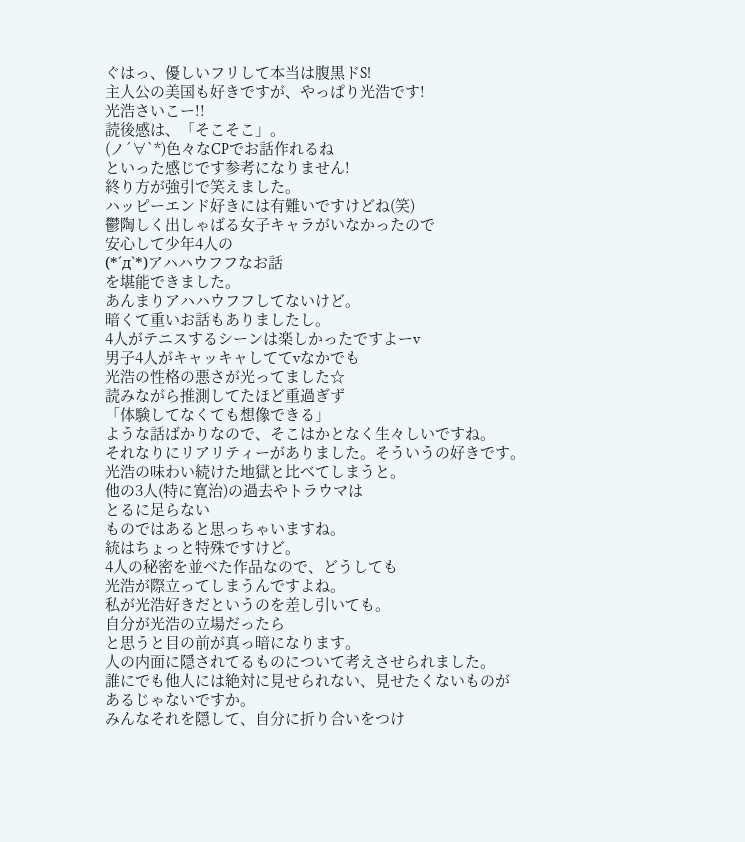ぐはっ、優しいフリして本当は腹黒ドS!
主人公の美国も好きですが、やっぱり光浩です!
光浩さいこー!!
読後感は、「そこそこ」。
(ノ´∀`*)色々なCPでお話作れるね
といった感じです参考になりません!
終り方が強引で笑えました。
ハッピーエンド好きには有難いですけどね(笑)
鬱陶しく出しゃばる女子キャラがいなかったので
安心して少年4人の
(*´д`*)アハハウフフなお話
を堪能できました。
あんまりアハハウフフしてないけど。
暗くて重いお話もありましたし。
4人がテニスするシーンは楽しかったですよーv
男子4人がキャッキャしててvなかでも
光浩の性格の悪さが光ってました☆
読みながら推測してたほど重過ぎず
「体験してなくても想像できる」
ような話ばかりなので、そこはかとなく生々しいですね。
それなりにリアリティーがありました。そういうの好きです。
光浩の味わい続けた地獄と比べてしまうと。
他の3人(特に寛治)の過去やトラウマは
とるに足らない
ものではあると思っちゃいますね。
統はちょっと特殊ですけど。
4人の秘密を並べた作品なので、どうしても
光浩が際立ってしまうんですよね。
私が光浩好きだというのを差し引いても。
自分が光浩の立場だったら
と思うと目の前が真っ暗になります。
人の内面に隠されてるものについて考えさせられました。
誰にでも他人には絶対に見せられない、見せたくないものが
あるじゃないですか。
みんなそれを隠して、自分に折り合いをつけ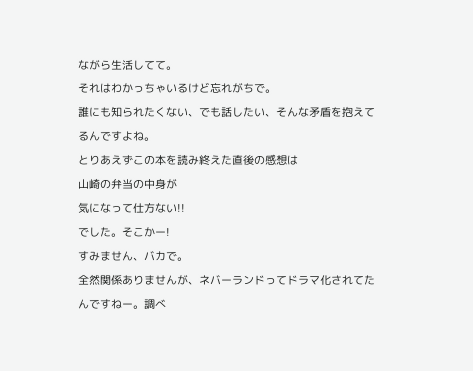ながら生活してて。
それはわかっちゃいるけど忘れがちで。
誰にも知られたくない、でも話したい、そんな矛盾を抱えて
るんですよね。
とりあえずこの本を読み終えた直後の感想は
山崎の弁当の中身が
気になって仕方ない!!
でした。そこかー!
すみません、バカで。
全然関係ありませんが、ネバーランドってドラマ化されてた
んですねー。調べ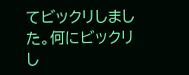てビックリしました。何にビックリし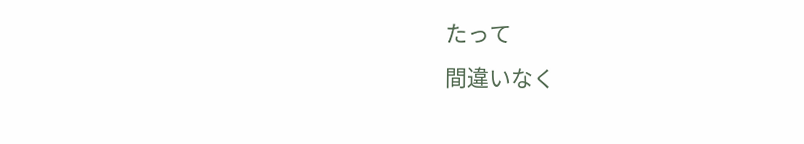たって
間違いなく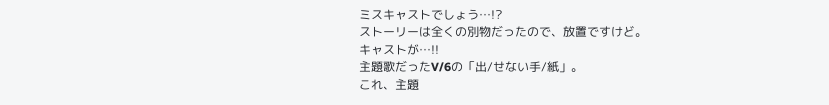ミスキャストでしょう…!?
ストーリーは全くの別物だったので、放置ですけど。
キャストが…!!
主題歌だったV/6の「出/せない手/紙」。
これ、主題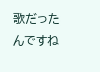歌だったんですね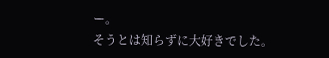ー。
そうとは知らずに大好きでした。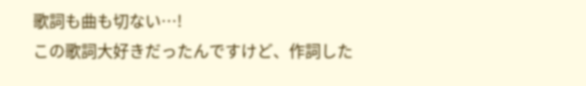歌詞も曲も切ない…!
この歌詞大好きだったんですけど、作詞した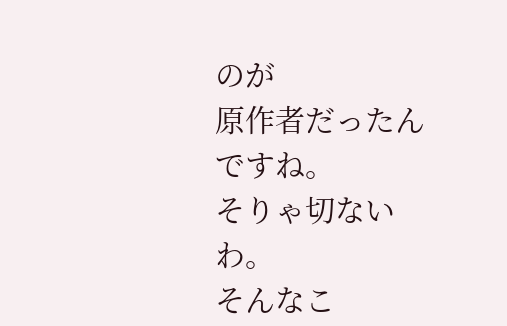のが
原作者だったんですね。
そりゃ切ないわ。
そんなこ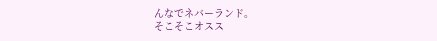んなでネバーランド。
そこそこオスス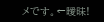メです。←曖昧!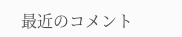最近のコメント